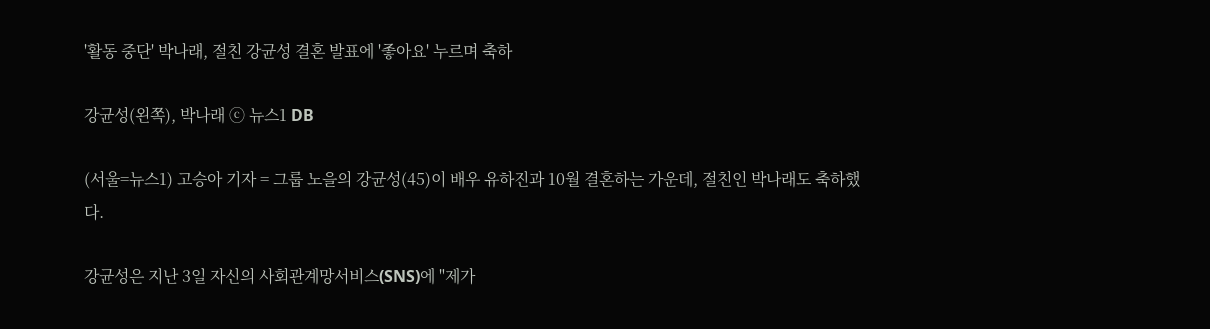'활동 중단' 박나래, 절친 강균성 결혼 발표에 '좋아요' 누르며 축하

강균성(왼쪽), 박나래 ⓒ 뉴스1 DB

(서울=뉴스1) 고승아 기자 = 그룹 노을의 강균성(45)이 배우 유하진과 10월 결혼하는 가운데, 절친인 박나래도 축하했다.

강균성은 지난 3일 자신의 사회관계망서비스(SNS)에 "제가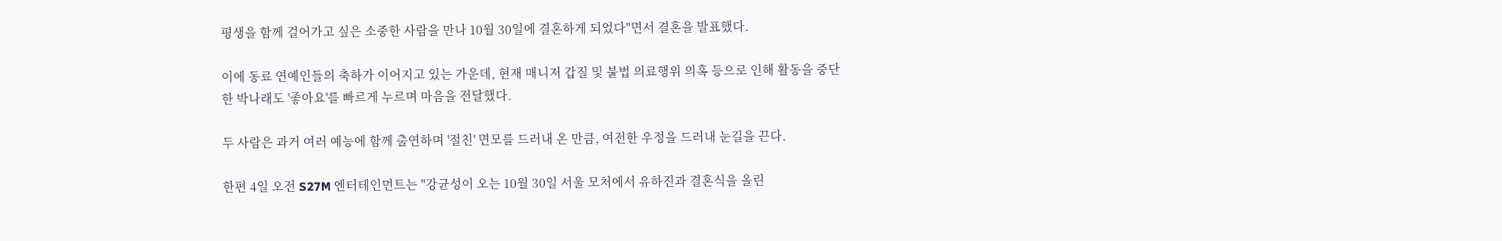평생을 함께 걸어가고 싶은 소중한 사람을 만나 10월 30일에 결혼하게 되었다"면서 결혼을 발표했다.

이에 동료 연예인들의 축하가 이어지고 있는 가운데, 현재 매니저 갑질 및 불법 의료행위 의혹 등으로 인해 활동을 중단한 박나래도 '좋아요'를 빠르게 누르며 마음을 전달했다.

두 사람은 과거 여러 예능에 함께 출연하며 '절친' 면모를 드러내 온 만큼, 여전한 우정을 드러내 눈길을 끈다.

한편 4일 오전 S27M 엔터테인먼트는 "강균성이 오는 10월 30일 서울 모처에서 유하진과 결혼식을 올린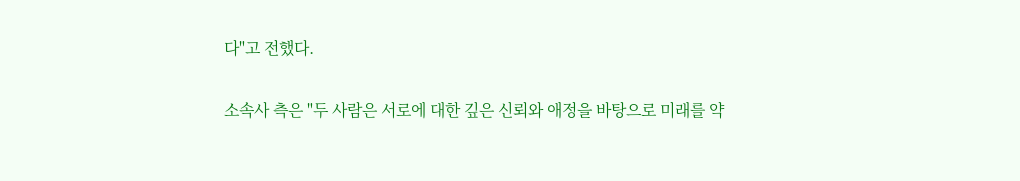다"고 전했다.

소속사 측은 "두 사람은 서로에 대한 깊은 신뢰와 애정을 바탕으로 미래를 약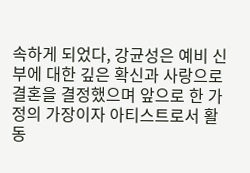속하게 되었다, 강균성은 예비 신부에 대한 깊은 확신과 사랑으로 결혼을 결정했으며 앞으로 한 가정의 가장이자 아티스트로서 활동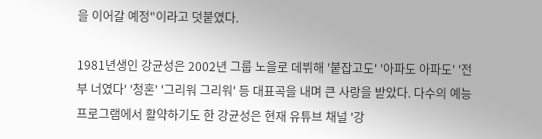을 이어갈 예정"이라고 덧붙였다.

1981년생인 강균성은 2002년 그룹 노을로 데뷔해 '붙잡고도' '아파도 아파도' '전부 너였다' '청혼' '그리워 그리워' 등 대표곡을 내며 큰 사랑을 받았다. 다수의 예능 프로그램에서 활약하기도 한 강균성은 현재 유튜브 채널 '강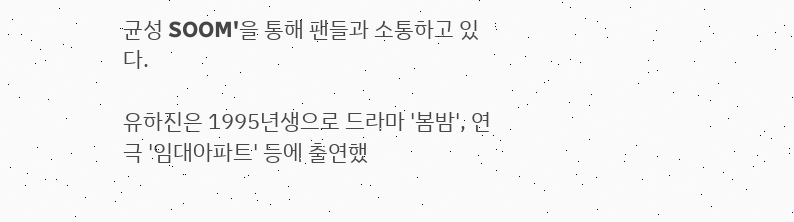균성 SOOM'을 통해 팬들과 소통하고 있다.

유하진은 1995년생으로 드라마 '봄밤', 연극 '임대아파트' 등에 출연했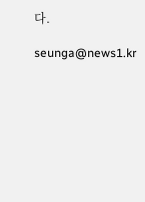다.

seunga@news1.kr